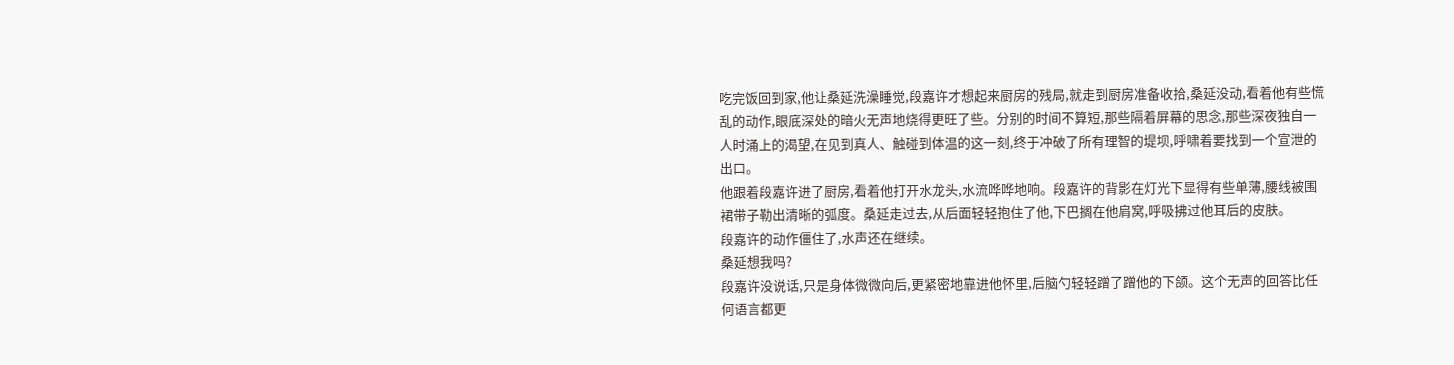吃完饭回到家,他让桑延洗澡睡觉,段嘉许才想起来厨房的残局,就走到厨房准备收拾,桑延没动,看着他有些慌乱的动作,眼底深处的暗火无声地烧得更旺了些。分别的时间不算短,那些隔着屏幕的思念,那些深夜独自一人时涌上的渴望,在见到真人、触碰到体温的这一刻,终于冲破了所有理智的堤坝,呼啸着要找到一个宣泄的出口。
他跟着段嘉许进了厨房,看着他打开水龙头,水流哗哗地响。段嘉许的背影在灯光下显得有些单薄,腰线被围裙带子勒出清晰的弧度。桑延走过去,从后面轻轻抱住了他,下巴搁在他肩窝,呼吸拂过他耳后的皮肤。
段嘉许的动作僵住了,水声还在继续。
桑延想我吗?
段嘉许没说话,只是身体微微向后,更紧密地靠进他怀里,后脑勺轻轻蹭了蹭他的下颌。这个无声的回答比任何语言都更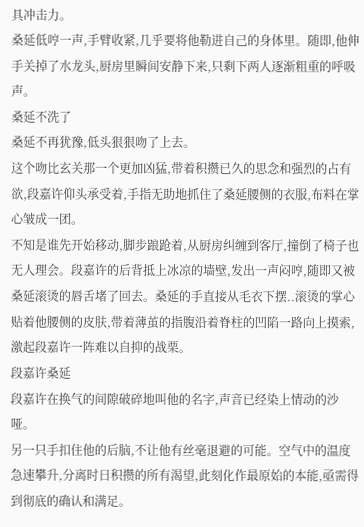具冲击力。
桑延低哼一声,手臂收紧,几乎要将他勒进自己的身体里。随即,他伸手关掉了水龙头,厨房里瞬间安静下来,只剩下两人逐渐粗重的呼吸声。
桑延不洗了
桑延不再犹豫,低头狠狠吻了上去。
这个吻比玄关那一个更加凶猛,带着积攒已久的思念和强烈的占有欲,段嘉许仰头承受着,手指无助地抓住了桑延腰侧的衣服,布料在掌心皱成一团。
不知是谁先开始移动,脚步踉跄着,从厨房纠缠到客厅,撞倒了椅子也无人理会。段嘉许的后背抵上冰凉的墙壁,发出一声闷哼,随即又被桑延滚烫的唇舌堵了回去。桑延的手直接从毛衣下摆..滚烫的掌心贴着他腰侧的皮肤,带着薄茧的指腹沿着脊柱的凹陷一路向上摸索,激起段嘉许一阵难以自抑的战栗。
段嘉许桑延
段嘉许在换气的间隙破碎地叫他的名字,声音已经染上情动的沙哑。
另一只手扣住他的后脑,不让他有丝毫退避的可能。空气中的温度急速攀升,分离时日积攒的所有渴望,此刻化作最原始的本能,亟需得到彻底的确认和满足。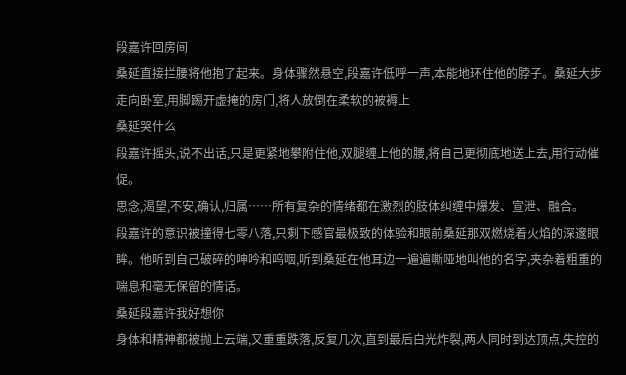段嘉许回房间
桑延直接拦腰将他抱了起来。身体骤然悬空,段嘉许低呼一声,本能地环住他的脖子。桑延大步走向卧室,用脚踢开虚掩的房门,将人放倒在柔软的被褥上
桑延哭什么
段嘉许摇头,说不出话,只是更紧地攀附住他,双腿缠上他的腰,将自己更彻底地送上去,用行动催促。
思念,渴望,不安,确认,归属……所有复杂的情绪都在激烈的肢体纠缠中爆发、宣泄、融合。
段嘉许的意识被撞得七零八落,只剩下感官最极致的体验和眼前桑延那双燃烧着火焰的深邃眼眸。他听到自己破碎的呻吟和呜咽,听到桑延在他耳边一遍遍嘶哑地叫他的名字,夹杂着粗重的喘息和毫无保留的情话。
桑延段嘉许我好想你
身体和精神都被抛上云端,又重重跌落,反复几次,直到最后白光炸裂,两人同时到达顶点,失控的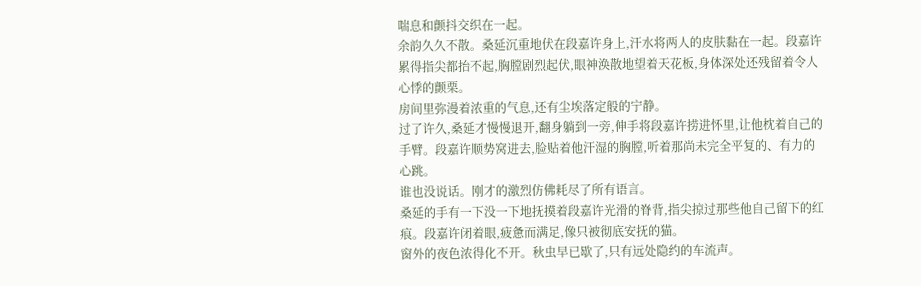喘息和颤抖交织在一起。
余韵久久不散。桑延沉重地伏在段嘉许身上,汗水将两人的皮肤黏在一起。段嘉许累得指尖都抬不起,胸膛剧烈起伏,眼神涣散地望着天花板,身体深处还残留着令人心悸的颤栗。
房间里弥漫着浓重的气息,还有尘埃落定般的宁静。
过了许久,桑延才慢慢退开,翻身躺到一旁,伸手将段嘉许捞进怀里,让他枕着自己的手臂。段嘉许顺势窝进去,脸贴着他汗湿的胸膛,听着那尚未完全平复的、有力的心跳。
谁也没说话。刚才的激烈仿佛耗尽了所有语言。
桑延的手有一下没一下地抚摸着段嘉许光滑的脊背,指尖掠过那些他自己留下的红痕。段嘉许闭着眼,疲惫而满足,像只被彻底安抚的猫。
窗外的夜色浓得化不开。秋虫早已歇了,只有远处隐约的车流声。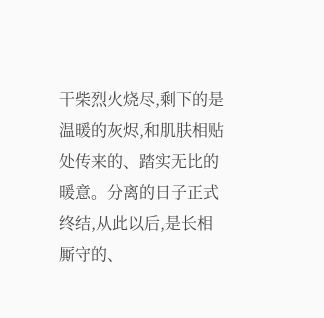干柴烈火烧尽,剩下的是温暖的灰烬,和肌肤相贴处传来的、踏实无比的暖意。分离的日子正式终结,从此以后,是长相厮守的、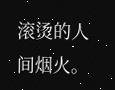滚烫的人间烟火。